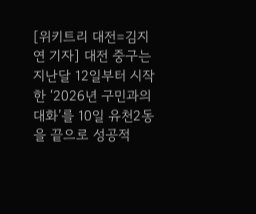[위키트리 대전=김지연 기자] 대전 중구는 지난달 12일부터 시작한 ‘2026년 구민과의 대화’를 10일 유천2동을 끝으로 성공적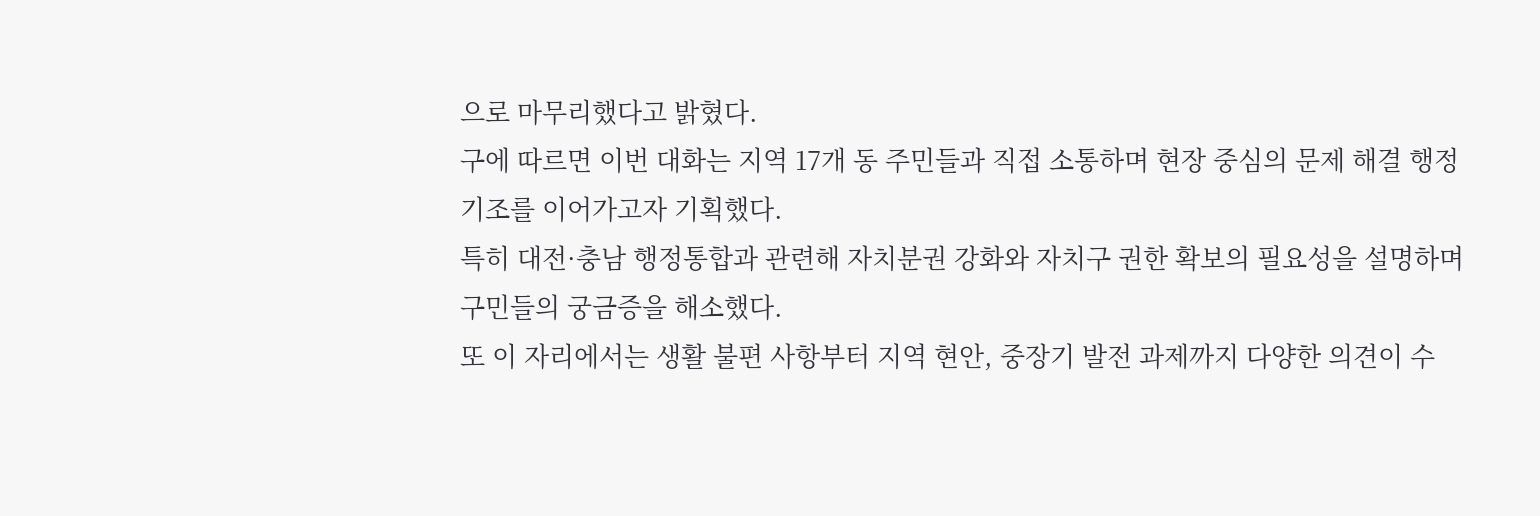으로 마무리했다고 밝혔다.
구에 따르면 이번 대화는 지역 17개 동 주민들과 직접 소통하며 현장 중심의 문제 해결 행정 기조를 이어가고자 기획했다.
특히 대전·충남 행정통합과 관련해 자치분권 강화와 자치구 권한 확보의 필요성을 설명하며 구민들의 궁금증을 해소했다.
또 이 자리에서는 생활 불편 사항부터 지역 현안, 중장기 발전 과제까지 다양한 의견이 수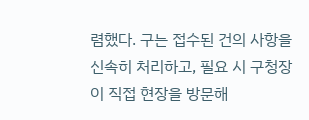렴했다. 구는 접수된 건의 사항을 신속히 처리하고, 필요 시 구청장이 직접 현장을 방문해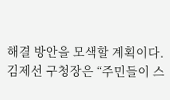해결 방안을 모색할 계획이다.
김제선 구청장은 “주민들이 스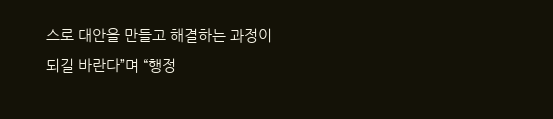스로 대안을 만들고 해결하는 과정이 되길 바란다”며 “행정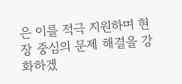은 이를 적극 지원하며 현장 중심의 문제 해결을 강화하겠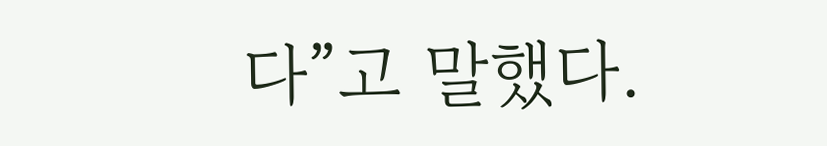다”고 말했다.